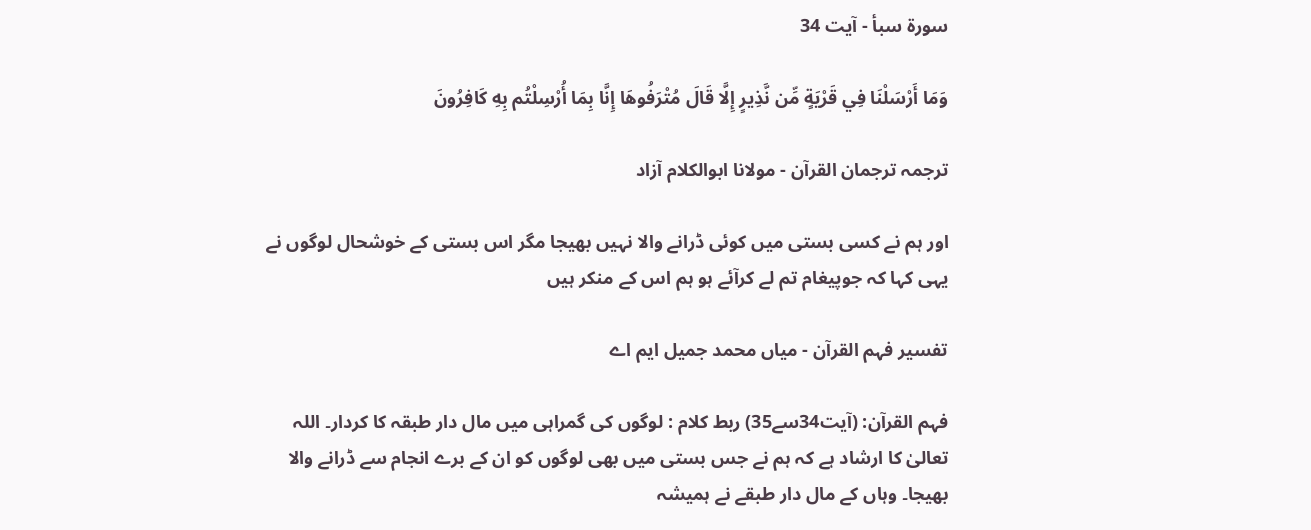سورة سبأ - آیت 34

وَمَا أَرْسَلْنَا فِي قَرْيَةٍ مِّن نَّذِيرٍ إِلَّا قَالَ مُتْرَفُوهَا إِنَّا بِمَا أُرْسِلْتُم بِهِ كَافِرُونَ

ترجمہ ترجمان القرآن - مولانا ابوالکلام آزاد

اور ہم نے کسی بستی میں کوئی ڈرانے والا نہیں بھیجا مگر اس بستی کے خوشحال لوگوں نے یہی کہا کہ جوپیغام تم لے کرآئے ہو ہم اس کے منکر ہیں

تفسیر فہم القرآن - میاں محمد جمیل ایم اے

فہم القرآن: (آیت34سے35) ربط کلام : لوگوں کی گمراہی میں مال دار طبقہ کا کردار۔ اللہ تعالیٰ کا ارشاد ہے کہ ہم نے جس بستی میں بھی لوگوں کو ان کے برے انجام سے ڈرانے والا بھیجا۔ وہاں کے مال دار طبقے نے ہمیشہ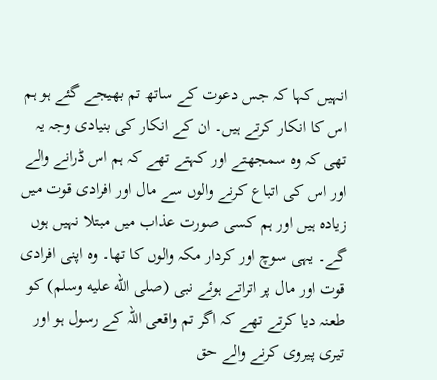انہیں کہا کہ جس دعوت کے ساتھ تم بھیجے گئے ہو ہم اس کا انکار کرتے ہیں۔ ان کے انکار کی بنیادی وجہ یہ تھی کہ وہ سمجھتے اور کہتے تھے کہ ہم اس ڈرانے والے اور اس کی اتباع کرنے والوں سے مال اور افرادی قوت میں زیادہ ہیں اور ہم کسی صورت عذاب میں مبتلا نہیں ہوں گے۔ یہی سوچ اور کردار مکہ والوں کا تھا۔ وہ اپنی افرادی قوت اور مال پر اتراتے ہوئے نبی (صلى الله عليه وسلم) کو طعنہ دیا کرتے تھے کہ اگر تم واقعی اللہ کے رسول ہو اور تیری پیروی کرنے والے حق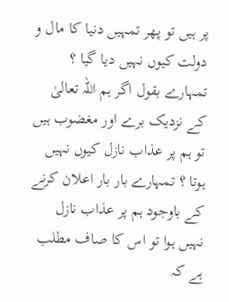پر ہیں تو پھر تمہیں دنیا کا مال و دولت کیوں نہیں دیا گیا ؟ تمہارے بقول اگر ہم اللہ تعالیٰ کے نزدیک برے اور مغضوب ہیں تو ہم پر عذاب نازل کیوں نہیں ہوتا ؟ تمہارے بار بار اعلان کرنے کے باوجود ہم پر عذاب نازل نہیں ہوا تو اس کا صاف مطلب ہے کہ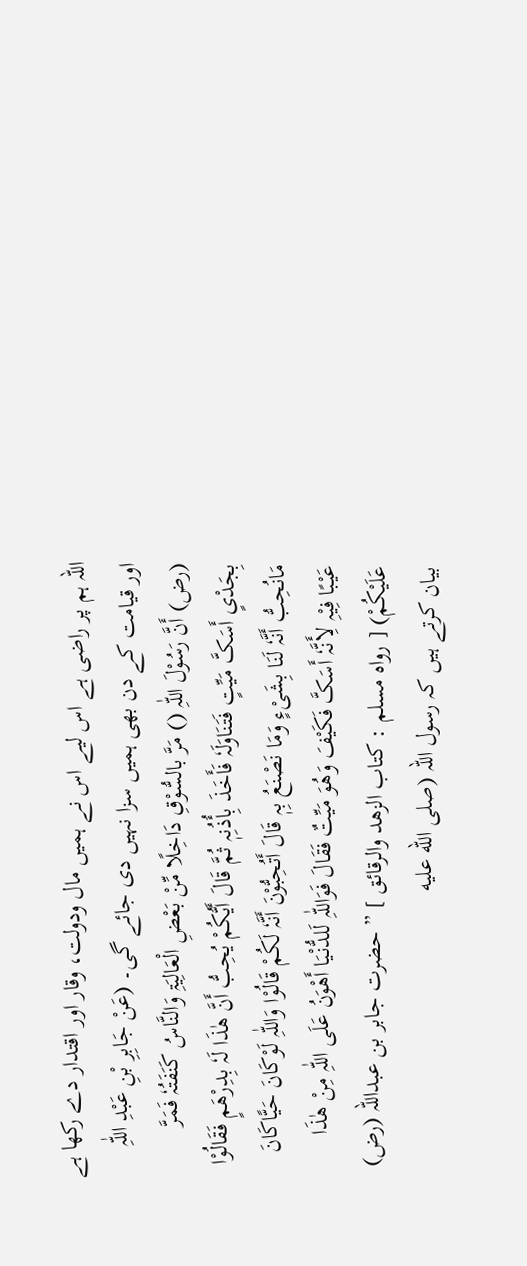اللہ ہم پر راضی ہے اس لیے اس نے ہمیں مال ودولت، وقار اور اقتدار دے رکھا ہے اور قیامت کے دن بھی ہمیں سزا نہیں دی جائے گی۔ (عَنْ جَابِرِ بْنِ عَبْدِ اللّٰہِ (رض) أَنَّ رَسُوْلَ اللّٰہِ () مَرَّ بالسُّوْقِ دَاخِلًا مِّنْ بَعْضِ الْعَالِیَۃِ وَالنَّاسُ کَنَفَتُہٗ فَمَرَّ بِجَدْیٍ أَسَکَّ مَیِّتٍ فَتَنَاوَلَہٗ فَأَخَذَ بِأُذُنِہٖ ثُمَّ قَالَ أَیُّکُمْ یُحِبُّ أَنَّ ھٰذَا لَہٗ بِدِرْھَمٍ فَقَالُوْا مَانُحِبُّ أَنَّہٗ لَنَا بِشَیْءٍ وَمَا نَصْنَعُ بِہٖ قَالَ أَتُحِبُّوْنَ أَنَّہٗ لَکُمْ قَالُوْا وَاللّٰہِ لَوْکَانَ حَیًّاکَانَ عَیْبًا فِیْہِ لِأَنَّہٗ أَسَکَّ فَکَیْفَ وَھُوَ مَیِّتٌ فَقَالَ فَوَاللّٰہِ لَلدُّنْیَا أَھْوَنُ عَلَی اللّٰہِ مِنْ ھٰذَا عَلَیْکُمْ) [ رواہ مسلم : کتاب الزھد والرقائق ] ” حضرت جابر بن عبداللہ (رض) بیان کرتے ہیں کہ رسول اللہ (صلى الله عليه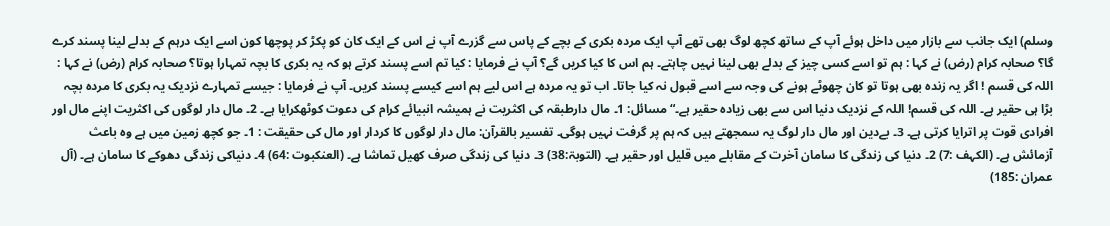وسلم) ایک جانب سے بازار میں داخل ہوئے آپ کے ساتھ کچھ لوگ بھی تھے آپ ایک مردہ بکری کے بچے کے پاس سے گزرے آپ نے اس کے ایک کان کو پکڑ کر پوچھا کون اسے ایک درہم کے بدلے لینا پسند کرے گا؟ صحابہ کرام (رض) نے کہا : ہم تو اسے کسی چیز کے بدلے بھی لینا نہیں چاہتے۔ ہم اس کا کیا کریں گے؟ آپ نے فرمایا : کیا تم اسے پسند کرتے ہو کہ یہ بکری کا بچہ تمہارا ہوتا؟ صحابہ کرام (رض) نے کہا : اللہ کی قسم ! اگر یہ زندہ بھی ہوتا تو کان چھوٹے ہونے کی وجہ سے اسے قبول نہ کیا جاتا۔ اب تو یہ مردہ ہے اس لیے ہم اسے کیسے پسند کریں۔ آپ نے فرمایا : جیسے تمہارے نزدیک یہ بکری کا مردہ بچہ بڑا ہی حقیر ہے۔ اللہ کی قسم! اللہ کے نزدیک دنیا اس سے بھی زیادہ حقیر ہے۔“ مسائل: 1۔ مال دارطبقہ کی اکثریت نے ہمیشہ انبیائے کرام کی دعوت کوٹھکرایا ہے۔ 2۔ مال دار لوگوں کی اکثریت اپنے مال اور افرادی قوت پر اترایا کرتی ہے۔ 3۔ بےدین اور مال دار لوگ یہ سمجھتے ہیں کہ ہم پر گرفت نہیں ہوگی۔ تفسیر بالقرآن: مال دار لوگوں کا کردار اور مال کی حقیقت : 1۔ جو کچھ زمین میں ہے وہ باعث آزمائش ہے۔ (الکہف :7) 2۔ دنیا کی زندگی کا سامان آخرت کے مقابلے میں قلیل اور حقیر ہے۔ (التوبۃ:38) 3۔ دنیا کی زندگی صرف کھیل تماشا ہے۔ (العنکبوت :64) 4۔ دنیاکی زندگی دھوکے کا سامان ہے۔ (آل عمران :185)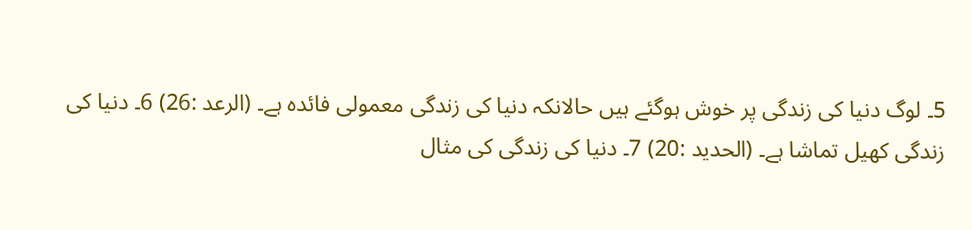5۔ لوگ دنیا کی زندگی پر خوش ہوگئے ہیں حالانکہ دنیا کی زندگی معمولی فائدہ ہے۔ (الرعد :26) 6۔ دنیا کی زندگی کھیل تماشا ہے۔ (الحدید :20) 7۔ دنیا کی زندگی کی مثال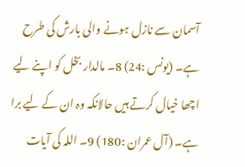آسمان سے نازل ہونے والی بارش کی طرح ہے۔ (یونس :24) 8۔ مالدار بخل کو اپنے لیے اچھا خیال کرتے ہیں حالانکہ وہ ان کے لیے برا ہے۔ (آل عمران :180) 9۔ اللہ کی آیات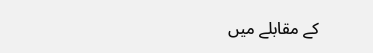کے مقابلے میں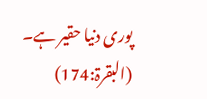پوری دنیا حقیر ہے۔ (البقرۃ:174)